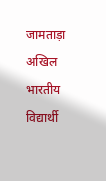जामताड़ा
अखिल भारतीय विद्यार्थी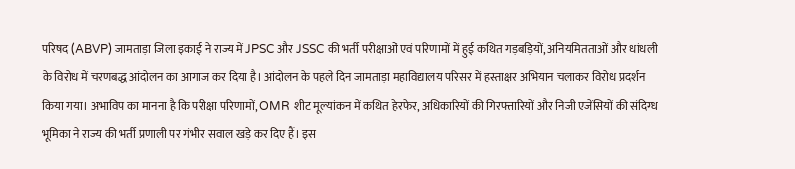परिषद (ABVP) जामताड़ा जिला इकाई ने राज्य में JPSC और JSSC की भर्ती परीक्षाओं एवं परिणामों में हुई कथित गड़बड़ियों, अनियमितताओं और धांधली के विरोध में चरणबद्ध आंदोलन का आगाज कर दिया है। आंदोलन के पहले दिन जामताड़ा महाविद्यालय परिसर में हस्ताक्षर अभियान चलाकर विरोध प्रदर्शन किया गया। अभाविप का मानना है कि परीक्षा परिणामों, OMR शीट मूल्यांकन में कथित हेरफेर, अधिकारियों की गिरफ्तारियों और निजी एजेंसियों की संदिग्ध भूमिका ने राज्य की भर्ती प्रणाली पर गंभीर सवाल खड़े कर दिए हैं। इस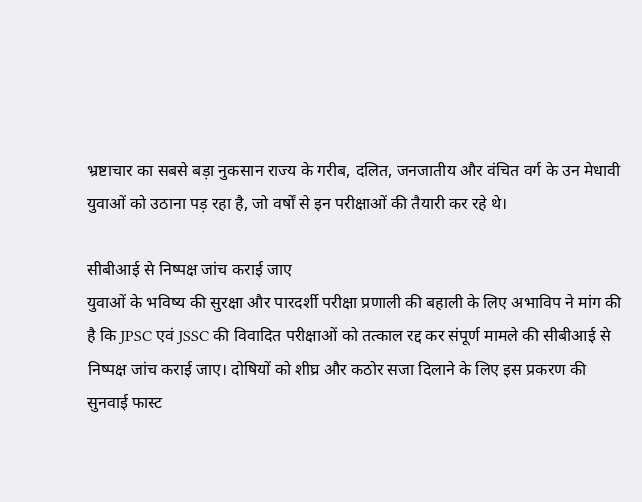भ्रष्टाचार का सबसे बड़ा नुकसान राज्य के गरीब, दलित, जनजातीय और वंचित वर्ग के उन मेधावी युवाओं को उठाना पड़ रहा है, जो वर्षों से इन परीक्षाओं की तैयारी कर रहे थे।

सीबीआई से निष्पक्ष जांच कराई जाए
युवाओं के भविष्य की सुरक्षा और पारदर्शी परीक्षा प्रणाली की बहाली के लिए अभाविप ने मांग की है कि JPSC एवं JSSC की विवादित परीक्षाओं को तत्काल रद्द कर संपूर्ण मामले की सीबीआई से निष्पक्ष जांच कराई जाए। दोषियों को शीघ्र और कठोर सजा दिलाने के लिए इस प्रकरण की सुनवाई फास्ट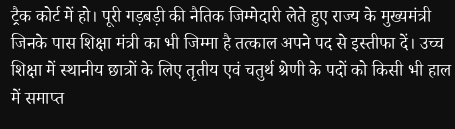ट्रैक कोर्ट में हो। पूरी गड़बड़ी की नैतिक जिम्मेदारी लेते हुए राज्य के मुख्यमंत्री जिनके पास शिक्षा मंत्री का भी जिम्मा है तत्काल अपने पद से इस्तीफा दें। उच्च शिक्षा में स्थानीय छात्रों के लिए तृतीय एवं चतुर्थ श्रेणी के पदों को किसी भी हाल में समाप्त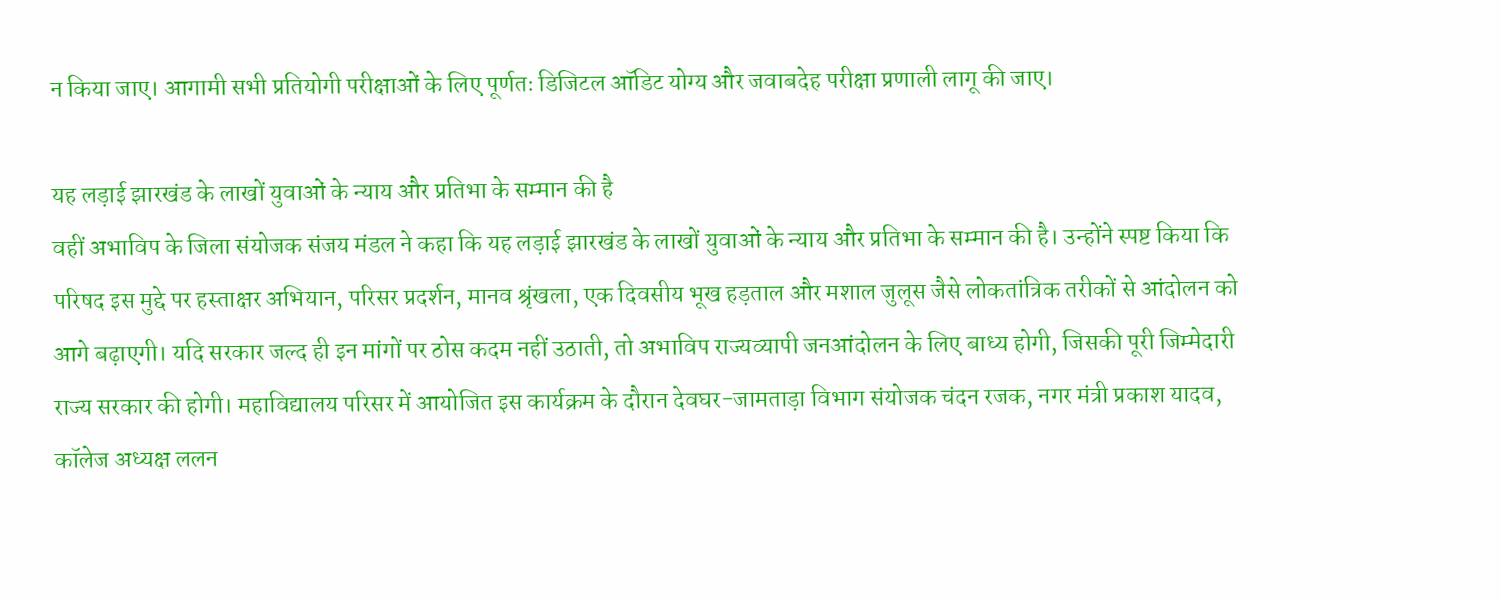न किया जाए। आगामी सभी प्रतियोगी परीक्षाओं के लिए पूर्णतः डिजिटल ऑडिट योग्य और जवाबदेह परीक्षा प्रणाली लागू की जाए।

यह लड़ाई झारखंड के लाखों युवाओं के न्याय और प्रतिभा के सम्मान की है
वहीं अभाविप के जिला संयोजक संजय मंडल ने कहा कि यह लड़ाई झारखंड के लाखों युवाओं के न्याय और प्रतिभा के सम्मान की है। उन्होंने स्पष्ट किया कि परिषद इस मुद्दे पर हस्ताक्षर अभियान, परिसर प्रदर्शन, मानव श्रृंखला, एक दिवसीय भूख हड़ताल और मशाल जुलूस जैसे लोकतांत्रिक तरीकों से आंदोलन को आगे बढ़ाएगी। यदि सरकार जल्द ही इन मांगों पर ठोस कदम नहीं उठाती, तो अभाविप राज्यव्यापी जनआंदोलन के लिए बाध्य होगी, जिसकी पूरी जिम्मेदारी राज्य सरकार की होगी। महाविद्यालय परिसर में आयोजित इस कार्यक्रम के दौरान देवघर-जामताड़ा विभाग संयोजक चंदन रजक, नगर मंत्री प्रकाश यादव, कॉलेज अध्यक्ष ललन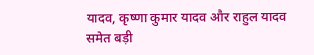यादव, कृष्णा कुमार यादव और राहुल यादव समेत बड़ी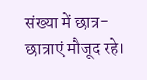संख्या में छात्र-छात्राएं मौजूद रहे।